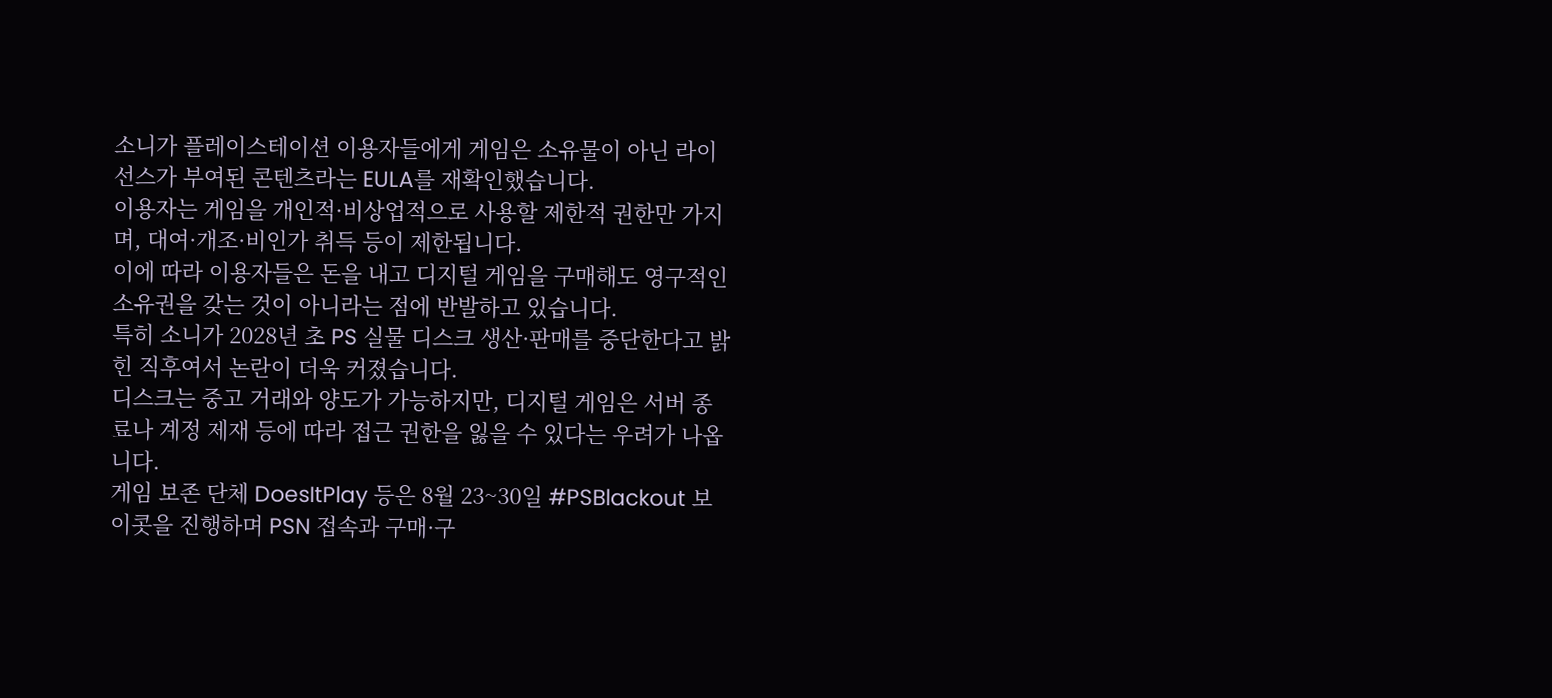소니가 플레이스테이션 이용자들에게 게임은 소유물이 아닌 라이선스가 부여된 콘텐츠라는 EULA를 재확인했습니다.
이용자는 게임을 개인적·비상업적으로 사용할 제한적 권한만 가지며, 대여·개조·비인가 취득 등이 제한됩니다.
이에 따라 이용자들은 돈을 내고 디지털 게임을 구매해도 영구적인 소유권을 갖는 것이 아니라는 점에 반발하고 있습니다.
특히 소니가 2028년 초 PS 실물 디스크 생산·판매를 중단한다고 밝힌 직후여서 논란이 더욱 커졌습니다.
디스크는 중고 거래와 양도가 가능하지만, 디지털 게임은 서버 종료나 계정 제재 등에 따라 접근 권한을 잃을 수 있다는 우려가 나옵니다.
게임 보존 단체 DoesItPlay 등은 8월 23~30일 #PSBlackout 보이콧을 진행하며 PSN 접속과 구매·구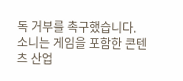독 거부를 촉구했습니다.
소니는 게임을 포함한 콘텐츠 산업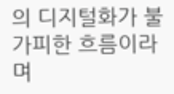의 디지털화가 불가피한 흐름이라며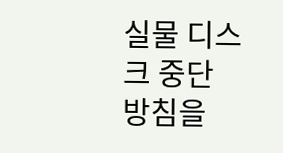실물 디스크 중단 방침을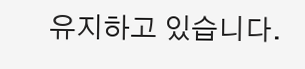유지하고 있습니다.